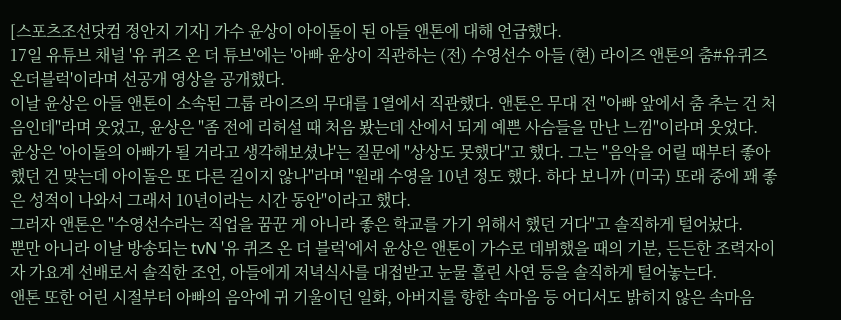[스포츠조선닷컴 정안지 기자] 가수 윤상이 아이돌이 된 아들 앤톤에 대해 언급했다.
17일 유튜브 채널 '유 퀴즈 온 더 튜브'에는 '아빠 윤상이 직관하는 (전) 수영선수 아들 (현) 라이즈 앤톤의 춤#유퀴즈온더블럭'이라며 선공개 영상을 공개했다.
이날 윤상은 아들 앤톤이 소속된 그룹 라이즈의 무대를 1열에서 직관했다. 앤톤은 무대 전 "아빠 앞에서 춤 추는 건 처음인데"라며 웃었고, 윤상은 "좀 전에 리허설 때 처음 봤는데 산에서 되게 예쁜 사슴들을 만난 느낌"이라며 웃었다.
윤상은 '아이돌의 아빠가 될 거라고 생각해보셨냐'는 질문에 "상상도 못했다"고 했다. 그는 "음악을 어릴 때부터 좋아했던 건 맞는데 아이돌은 또 다른 길이지 않나"라며 "원래 수영을 10년 정도 했다. 하다 보니까 (미국) 또래 중에 꽤 좋은 성적이 나와서 그래서 10년이라는 시간 동안"이라고 했다.
그러자 앤톤은 "수영선수라는 직업을 꿈꾼 게 아니라 좋은 학교를 가기 위해서 했던 거다"고 솔직하게 털어놨다.
뿐만 아니라 이날 방송되는 tvN '유 퀴즈 온 더 블럭'에서 윤상은 앤톤이 가수로 데뷔했을 때의 기분, 든든한 조력자이자 가요계 선배로서 솔직한 조언, 아들에게 저녁식사를 대접받고 눈물 흘린 사연 등을 솔직하게 털어놓는다.
앤톤 또한 어린 시절부터 아빠의 음악에 귀 기울이던 일화, 아버지를 향한 속마음 등 어디서도 밝히지 않은 속마음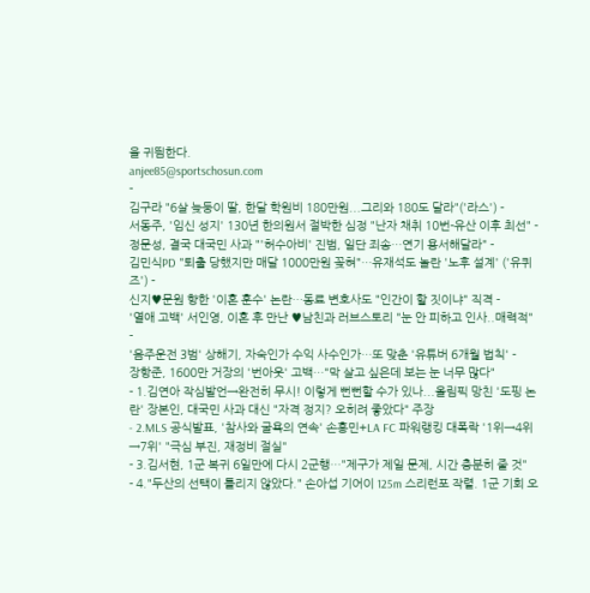을 귀띔한다.
anjee85@sportschosun.com
-
김구라 "6살 늦둥이 딸, 한달 학원비 180만원...그리와 180도 달라"('라스') -
서동주, '임신 성지' 130년 한의원서 절박한 심정 "난자 채취 10번-유산 이후 최선" -
정문성, 결국 대국민 사과 "'허수아비' 진범, 일단 죄송…연기 용서해달라" -
김민식PD "퇴출 당했지만 매달 1000만원 꽂혀"…유재석도 놀란 '노후 설계' ('유퀴즈') -
신지♥문원 향한 '이혼 훈수' 논란…동료 변호사도 "인간이 할 짓이냐" 직격 -
'열애 고백' 서인영, 이혼 후 만난 ♥남친과 러브스토리 "눈 안 피하고 인사..매력적" -
'음주운전 3범' 상해기, 자숙인가 수익 사수인가…또 맞춘 '유튜버 6개월 법칙' -
장항준, 1600만 거장의 '번아웃' 고백…"막 살고 싶은데 보는 눈 너무 많다"
- 1.김연아 작심발언→완전히 무시! 이렇게 뻔뻔할 수가 있나...올림픽 망친 '도핑 논란' 장본인, 대국민 사과 대신 "자격 정지? 오히려 좋았다" 주장
- 2.MLS 공식발표, '참사와 굴욕의 연속' 손흥민+LA FC 파워랭킹 대폭락 '1위→4위→7위' "극심 부진, 재정비 절실"
- 3.김서현, 1군 복귀 6일만에 다시 2군행…"제구가 제일 문제, 시간 충분히 줄 것"
- 4."두산의 선택이 틀리지 않았다." 손아섭 기어이 125m 스리런포 작렬. 1군 기회 오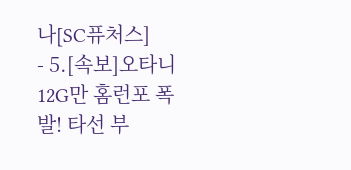나[SC퓨처스]
- 5.[속보]오타니 12G만 홈런포 폭발! 타선 부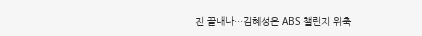진 끝내나…김혜성은 ABS 챌린지 위축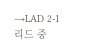→LAD 2-1 리드 중